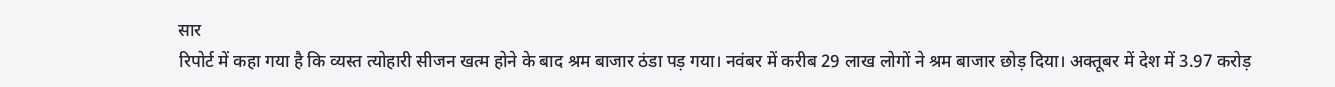सार
रिपोर्ट में कहा गया है कि व्यस्त त्योहारी सीजन खत्म होने के बाद श्रम बाजार ठंडा पड़ गया। नवंबर में करीब 29 लाख लोगों ने श्रम बाजार छोड़ दिया। अक्तूबर में देश में 3.97 करोड़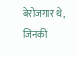बेरोजगार थे, जिनकी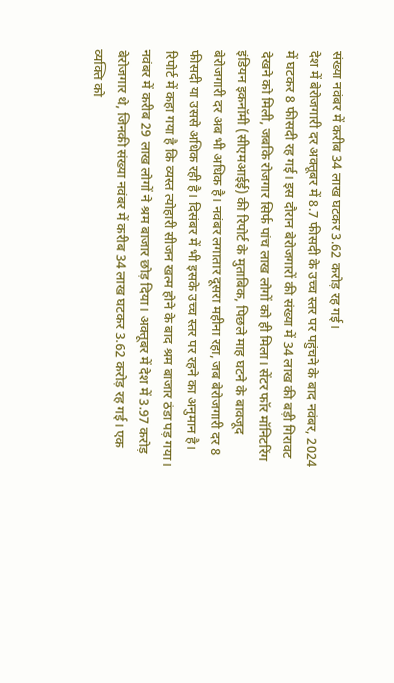संख्या नवंबर में करीब 34 लाख घटकर 3.62 करोड़ रह गई।
देश में बेरोजगारी दर अक्तूबर में 8.7 फीसदी के उच्च स्तर पर पहुंचने के बाद नवंबर, 2024 में घटकर 8 फीसदी रह गई। इस दौरान बेरोजगारों की संख्या में 34 लाख की बड़ी गिरावट देखने को मिली, जबकि रोजगार सिर्फ पांच लाख लोगों को ही मिला। सेंटर फॉर मॉनिटरिंग इंडियन इकनॉमी (सीएमआईई) की रिपोर्ट के मुताबिक, पिछले माह घटने के बावजूद बेरोजगारी दर अब भी अधिक है। नवंबर लगातार दूसरा महीना रहा, जब बेरोजगारी दर 8 फीसदी या उससे अधिक रही है। दिसंबर में भी इसके उच्च स्तर पर रहने का अनुमान है।
रिपोर्ट में कहा गया है कि व्यस्त त्योहारी सीजन खत्म होने के बाद श्रम बाजार ठंडा पड़ गया। नवंबर में करीब 29 लाख लोगों ने श्रम बाजार छोड़ दिया। अक्तूबर में देश में 3.97 करोड़ बेरोजगार थे, जिनकी संख्या नवंबर में करीब 34 लाख घटकर 3.62 करोड़ रह गई। एक व्यक्ति को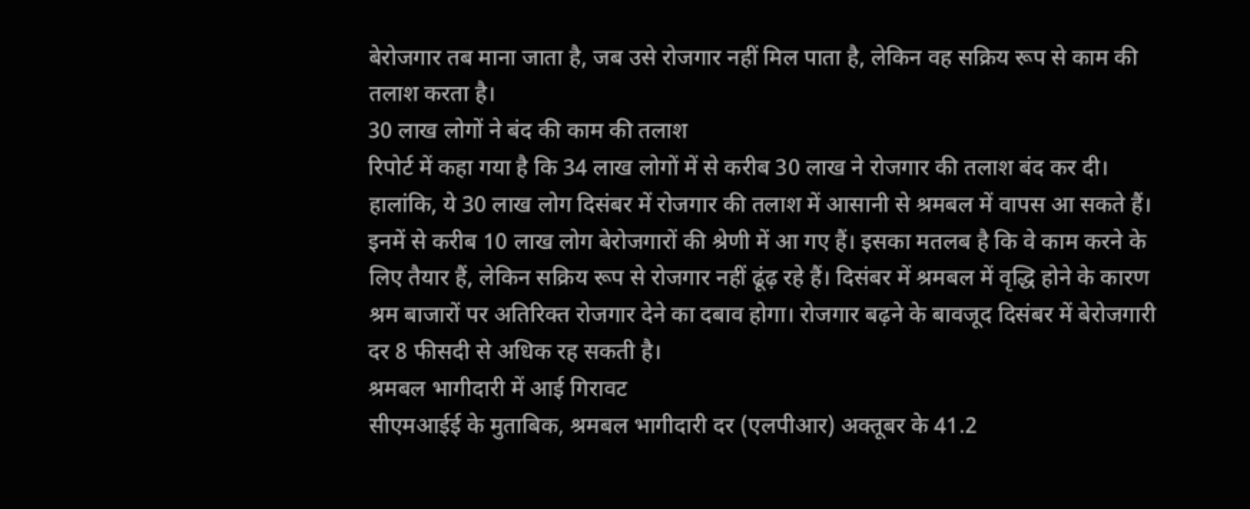बेरोजगार तब माना जाता है, जब उसे रोजगार नहीं मिल पाता है, लेकिन वह सक्रिय रूप से काम की तलाश करता है।
30 लाख लोगों ने बंद की काम की तलाश
रिपोर्ट में कहा गया है कि 34 लाख लोगों में से करीब 30 लाख ने रोजगार की तलाश बंद कर दी। हालांकि, ये 30 लाख लोग दिसंबर में रोजगार की तलाश में आसानी से श्रमबल में वापस आ सकते हैं। इनमें से करीब 10 लाख लोग बेरोजगारों की श्रेणी में आ गए हैं। इसका मतलब है कि वे काम करने के लिए तैयार हैं, लेकिन सक्रिय रूप से रोजगार नहीं ढूंढ़ रहे हैं। दिसंबर में श्रमबल में वृद्धि होने के कारण श्रम बाजारों पर अतिरिक्त रोजगार देने का दबाव होगा। रोजगार बढ़ने के बावजूद दिसंबर में बेरोजगारी दर 8 फीसदी से अधिक रह सकती है।
श्रमबल भागीदारी में आई गिरावट
सीएमआईई के मुताबिक, श्रमबल भागीदारी दर (एलपीआर) अक्तूबर के 41.2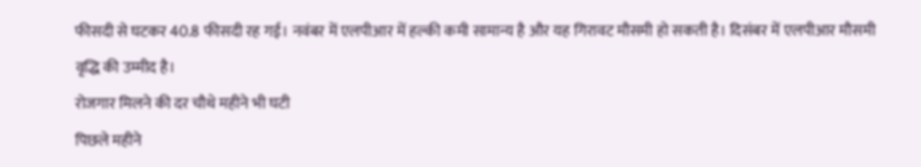फीसदी से घटकर 40.8 फीसदी रह गई। नवंबर में एलपीआर में हल्की कमी सामान्य है और यह गिरावट मौसमी हो सकती है। दिसंबर में एलपीआर मौसमी वृद्धि की उम्मीद है।
रोजगार मिलने की दर चौथे महीने भी घटी
पिछले महीने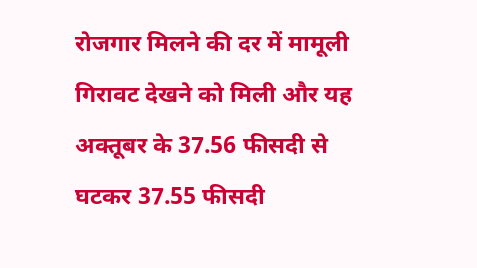रोजगार मिलने की दर में मामूली गिरावट देखने को मिली और यह अक्तूबर के 37.56 फीसदी से घटकर 37.55 फीसदी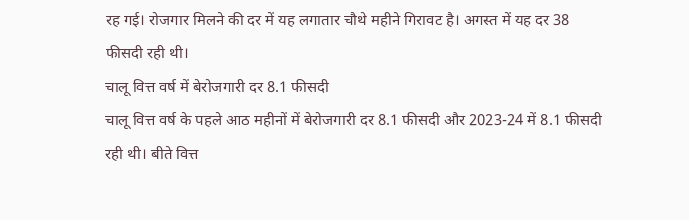रह गई। रोजगार मिलने की दर में यह लगातार चौथे महीने गिरावट है। अगस्त में यह दर 38 फीसदी रही थी।
चालू वित्त वर्ष में बेरोजगारी दर 8.1 फीसदी
चालू वित्त वर्ष के पहले आठ महीनों में बेरोजगारी दर 8.1 फीसदी और 2023-24 में 8.1 फीसदी रही थी। बीते वित्त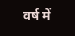वर्ष में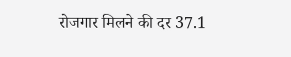रोजगार मिलने की दर 37.1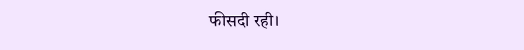फीसदी रही।